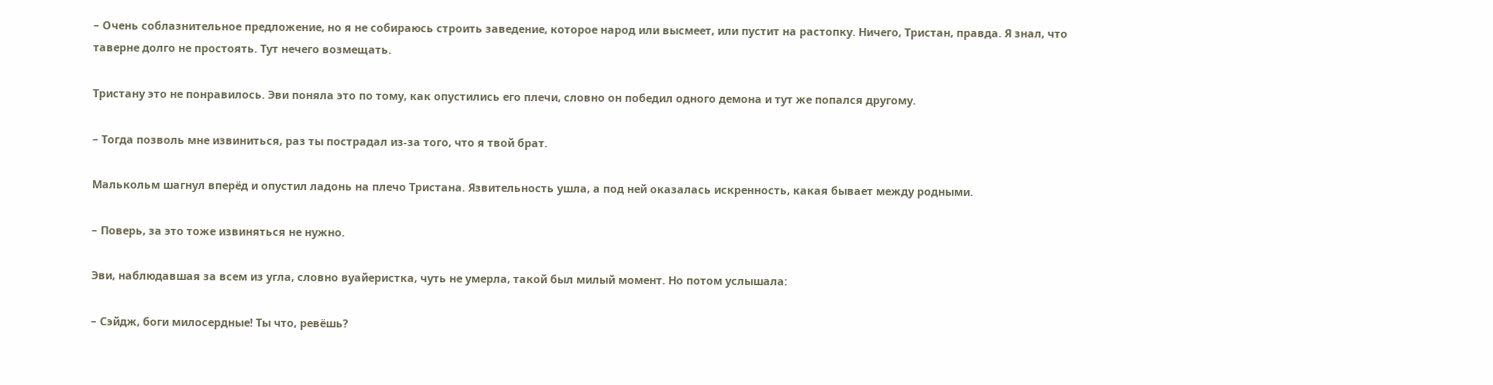– Очень соблазнительное предложение, но я не собираюсь строить заведение, которое народ или высмеет, или пустит на растопку. Ничего, Тристан, правда. Я знал, что таверне долго не простоять. Тут нечего возмещать.

Тристану это не понравилось. Эви поняла это по тому, как опустились его плечи, словно он победил одного демона и тут же попался другому.

– Тогда позволь мне извиниться, раз ты пострадал из-за того, что я твой брат.

Малькольм шагнул вперёд и опустил ладонь на плечо Тристана. Язвительность ушла, а под ней оказалась искренность, какая бывает между родными.

– Поверь, за это тоже извиняться не нужно.

Эви, наблюдавшая за всем из угла, словно вуайеристка, чуть не умерла, такой был милый момент. Но потом услышала:

– Сэйдж, боги милосердные! Ты что, ревёшь?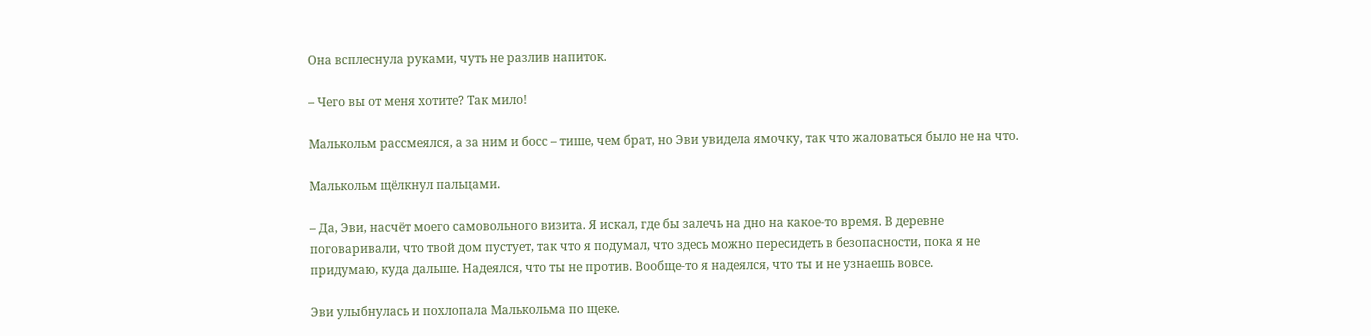Она всплеснула руками, чуть не разлив напиток.

– Чего вы от меня хотите? Так мило!

Малькольм рассмеялся, а за ним и босс – тише, чем брат, но Эви увидела ямочку, так что жаловаться было не на что.

Малькольм щёлкнул пальцами.

– Да, Эви, насчёт моего самовольного визита. Я искал, где бы залечь на дно на какое-то время. В деревне поговаривали, что твой дом пустует, так что я подумал, что здесь можно пересидеть в безопасности, пока я не придумаю, куда дальше. Надеялся, что ты не против. Вообще-то я надеялся, что ты и не узнаешь вовсе.

Эви улыбнулась и похлопала Малькольма по щеке.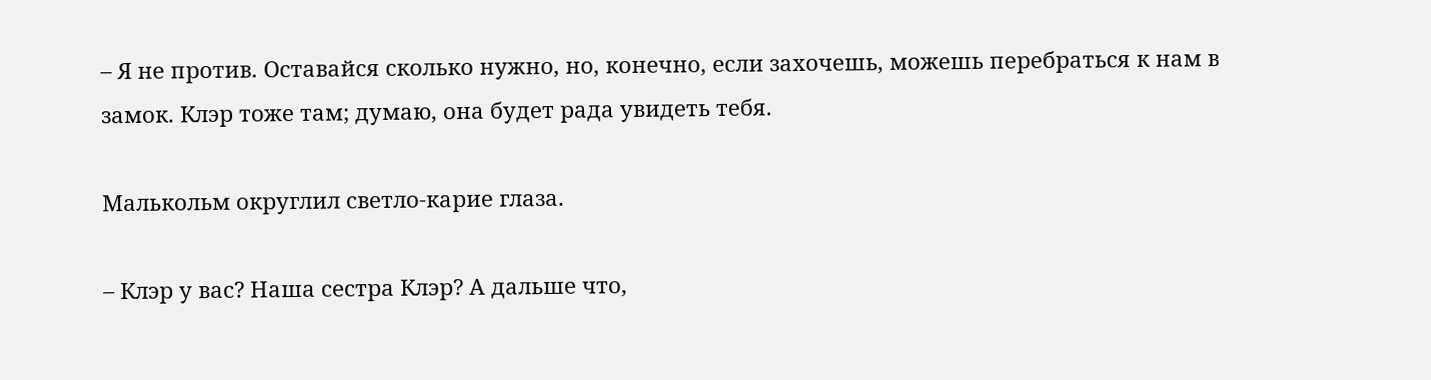– Я не против. Оставайся сколько нужно, но, конечно, если захочешь, можешь перебраться к нам в замок. Клэр тоже там; думаю, она будет рада увидеть тебя.

Малькольм округлил светло-карие глаза.

– Клэр у вас? Наша сестра Клэр? А дальше что,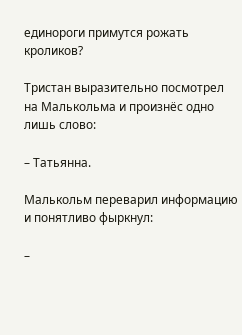единороги примутся рожать кроликов?

Тристан выразительно посмотрел на Малькольма и произнёс одно лишь слово:

– Татьянна.

Малькольм переварил информацию и понятливо фыркнул:

–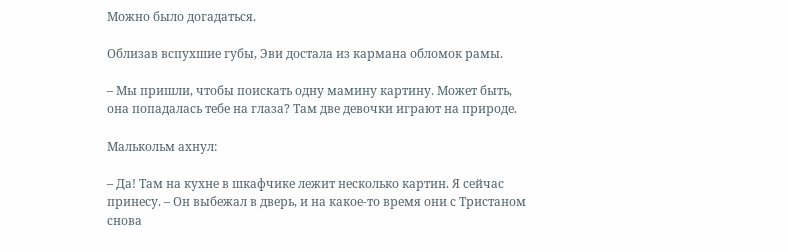Можно было догадаться.

Облизав вспухшие губы, Эви достала из кармана обломок рамы.

– Мы пришли, чтобы поискать одну мамину картину. Может быть, она попадалась тебе на глаза? Там две девочки играют на природе.

Малькольм ахнул:

– Да! Там на кухне в шкафчике лежит несколько картин. Я сейчас принесу. – Он выбежал в дверь, и на какое-то время они с Тристаном снова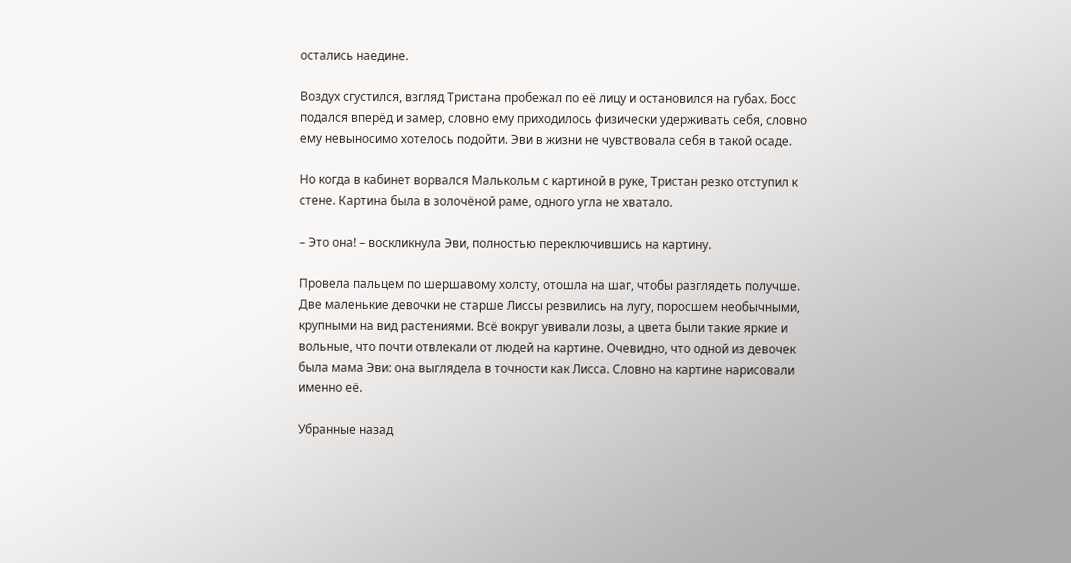остались наедине.

Воздух сгустился, взгляд Тристана пробежал по её лицу и остановился на губах. Босс подался вперёд и замер, словно ему приходилось физически удерживать себя, словно ему невыносимо хотелось подойти. Эви в жизни не чувствовала себя в такой осаде.

Но когда в кабинет ворвался Малькольм с картиной в руке, Тристан резко отступил к стене. Картина была в золочёной раме, одного угла не хватало.

– Это она! – воскликнула Эви, полностью переключившись на картину.

Провела пальцем по шершавому холсту, отошла на шаг, чтобы разглядеть получше. Две маленькие девочки не старше Лиссы резвились на лугу, поросшем необычными, крупными на вид растениями. Всё вокруг увивали лозы, а цвета были такие яркие и вольные, что почти отвлекали от людей на картине. Очевидно, что одной из девочек была мама Эви: она выглядела в точности как Лисса. Словно на картине нарисовали именно её.

Убранные назад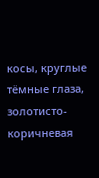косы, круглые тёмные глаза, золотисто-коричневая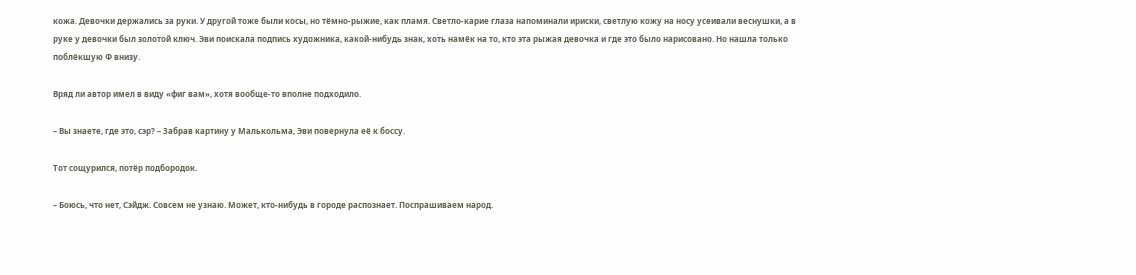кожа. Девочки держались за руки. У другой тоже были косы, но тёмно-рыжие, как пламя. Светло-карие глаза напоминали ириски, светлую кожу на носу усеивали веснушки, а в руке у девочки был золотой ключ. Эви поискала подпись художника, какой-нибудь знак, хоть намёк на то, кто эта рыжая девочка и где это было нарисовано. Но нашла только поблёкшую Ф внизу.

Вряд ли автор имел в виду «фиг вам», хотя вообще-то вполне подходило.

– Вы знаете, где это, сэр? – Забрав картину у Малькольма, Эви повернула её к боссу.

Тот сощурился, потёр подбородок.

– Боюсь, что нет, Сэйдж. Совсем не узнаю. Может, кто-нибудь в городе распознает. Поспрашиваем народ.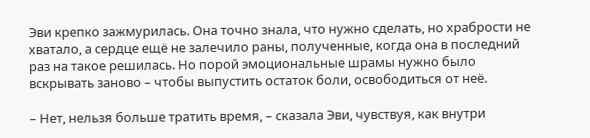Эви крепко зажмурилась. Она точно знала, что нужно сделать, но храбрости не хватало, а сердце ещё не залечило раны, полученные, когда она в последний раз на такое решилась. Но порой эмоциональные шрамы нужно было вскрывать заново – чтобы выпустить остаток боли, освободиться от неё.

– Нет, нельзя больше тратить время, – сказала Эви, чувствуя, как внутри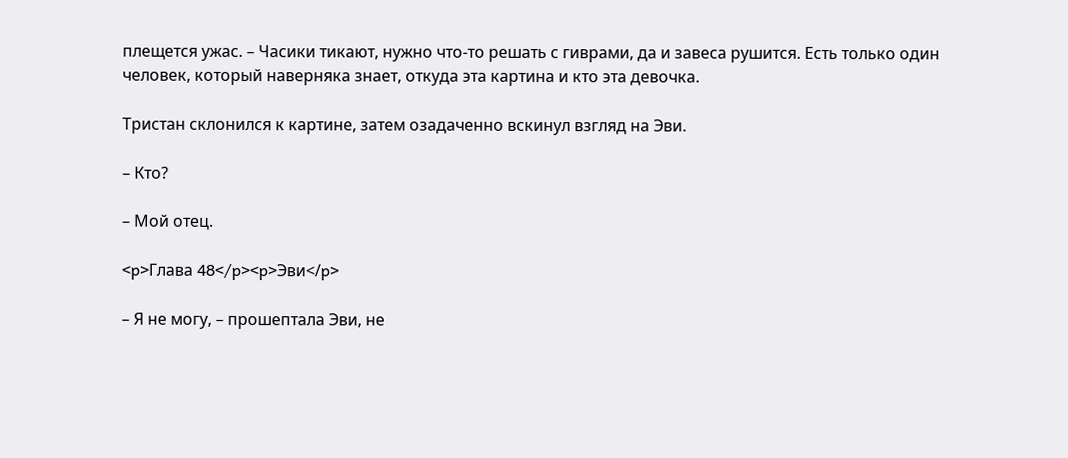плещется ужас. – Часики тикают, нужно что-то решать с гиврами, да и завеса рушится. Есть только один человек, который наверняка знает, откуда эта картина и кто эта девочка.

Тристан склонился к картине, затем озадаченно вскинул взгляд на Эви.

– Кто?

– Мой отец.

<p>Глава 48</p><p>Эви</p>

– Я не могу, – прошептала Эви, не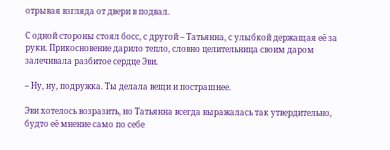отрывая взгляда от двери в подвал.

С одной стороны стоял босс, с другой – Татьянна, с улыбкой держащая её за руки. Прикосновение дарило тепло, словно целительница своим даром залечивала разбитое сердце Эви.

– Ну, ну, подружка. Ты делала вещи и пострашнее.

Эви хотелось возразить, но Татьянна всегда выражалась так утвердительно, будто её мнение само по себе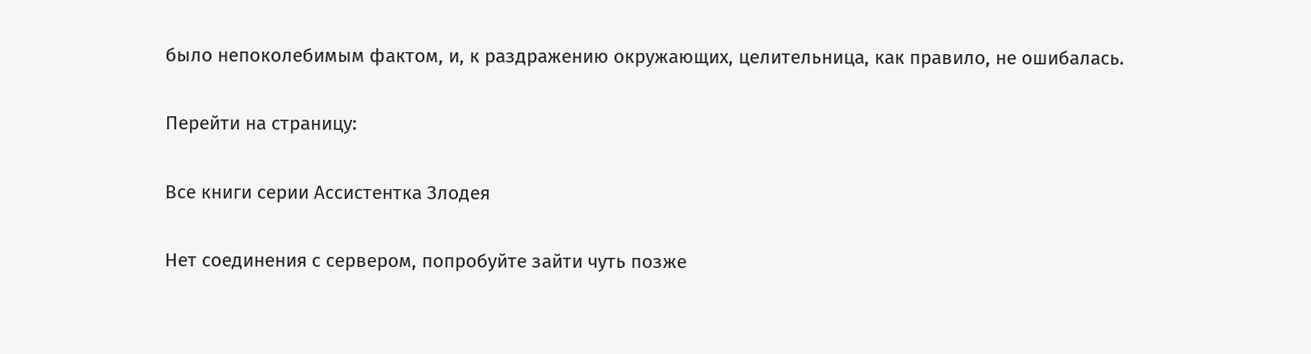было непоколебимым фактом, и, к раздражению окружающих, целительница, как правило, не ошибалась.

Перейти на страницу:

Все книги серии Ассистентка Злодея

Нет соединения с сервером, попробуйте зайти чуть позже